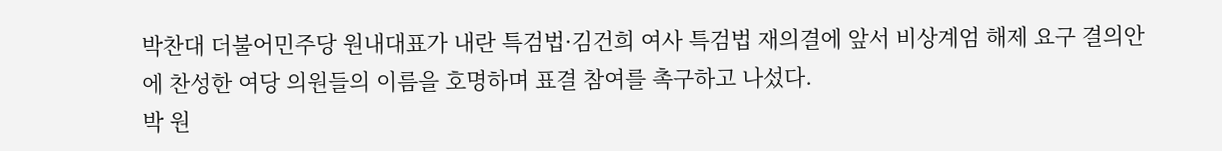박찬대 더불어민주당 원내대표가 내란 특검법·김건희 여사 특검법 재의결에 앞서 비상계엄 해제 요구 결의안에 찬성한 여당 의원들의 이름을 호명하며 표결 참여를 촉구하고 나섰다.
박 원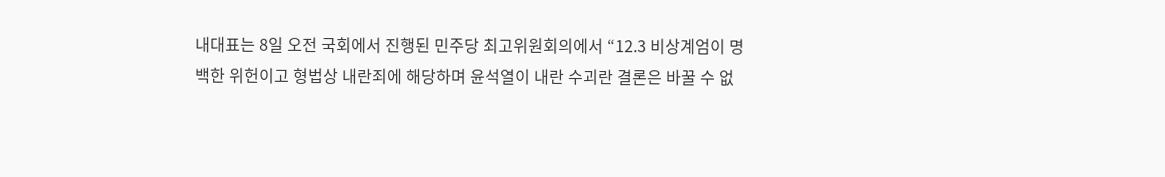내대표는 8일 오전 국회에서 진행된 민주당 최고위원회의에서 “12.3 비상계엄이 명백한 위헌이고 형법상 내란죄에 해당하며 윤석열이 내란 수괴란 결론은 바꿀 수 없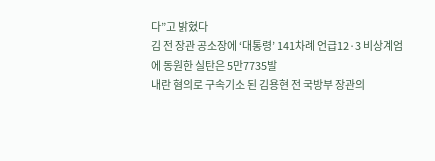다”고 밝혔다
김 전 장관 공소장에 ‘대통령’ 141차례 언급12·3 비상계엄에 동원한 실탄은 5만7735발
내란 혐의로 구속기소 된 김용현 전 국방부 장관의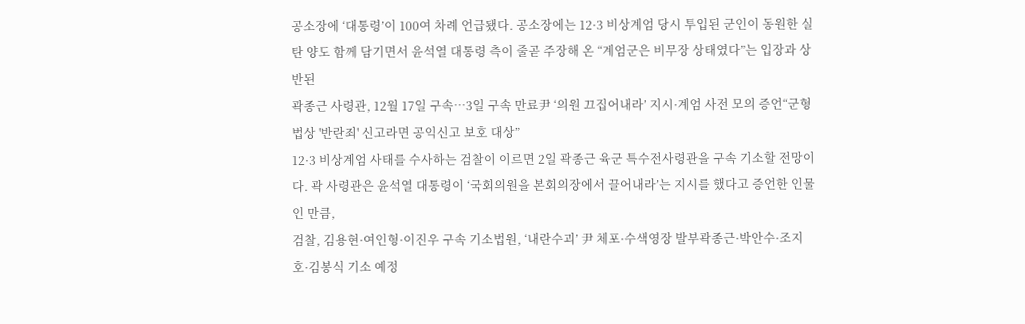공소장에 ‘대통령’이 100여 차례 언급됐다. 공소장에는 12·3 비상계엄 당시 투입된 군인이 동원한 실탄 양도 함께 담기면서 윤석열 대통령 측이 줄곧 주장해 온 “계엄군은 비무장 상태였다”는 입장과 상반된
곽종근 사령관, 12월 17일 구속…3일 구속 만료尹 ‘의원 끄집어내라’ 지시·계엄 사전 모의 증언“군형법상 '반란죄' 신고라면 공익신고 보호 대상”
12·3 비상계엄 사태를 수사하는 검찰이 이르면 2일 곽종근 육군 특수전사령관을 구속 기소할 전망이다. 곽 사령관은 윤석열 대통령이 ‘국회의원을 본회의장에서 끌어내라’는 지시를 했다고 증언한 인물인 만큼,
검찰, 김용현·여인형·이진우 구속 기소법원, ‘내란수괴’ 尹 체포·수색영장 발부곽종근·박안수·조지호·김봉식 기소 예정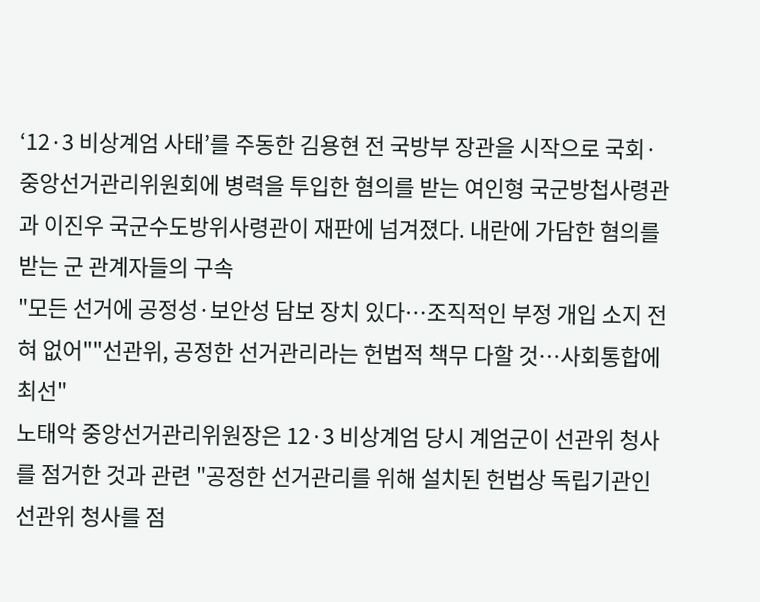‘12·3 비상계엄 사태’를 주동한 김용현 전 국방부 장관을 시작으로 국회·중앙선거관리위원회에 병력을 투입한 혐의를 받는 여인형 국군방첩사령관과 이진우 국군수도방위사령관이 재판에 넘겨졌다. 내란에 가담한 혐의를 받는 군 관계자들의 구속
"모든 선거에 공정성·보안성 담보 장치 있다…조직적인 부정 개입 소지 전혀 없어""선관위, 공정한 선거관리라는 헌법적 책무 다할 것…사회통합에 최선"
노태악 중앙선거관리위원장은 12·3 비상계엄 당시 계엄군이 선관위 청사를 점거한 것과 관련 "공정한 선거관리를 위해 설치된 헌법상 독립기관인 선관위 청사를 점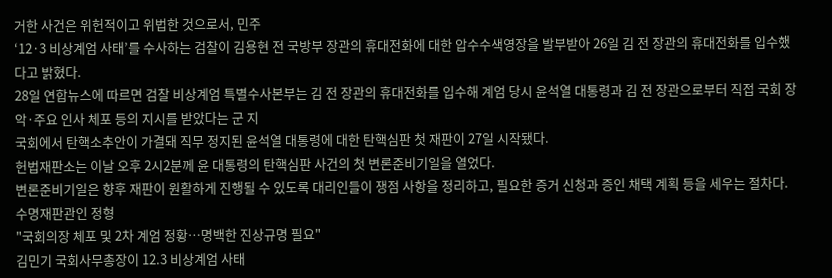거한 사건은 위헌적이고 위법한 것으로서, 민주
‘12·3 비상계엄 사태’를 수사하는 검찰이 김용현 전 국방부 장관의 휴대전화에 대한 압수수색영장을 발부받아 26일 김 전 장관의 휴대전화를 입수했다고 밝혔다.
28일 연합뉴스에 따르면 검찰 비상계엄 특별수사본부는 김 전 장관의 휴대전화를 입수해 계엄 당시 윤석열 대통령과 김 전 장관으로부터 직접 국회 장악·주요 인사 체포 등의 지시를 받았다는 군 지
국회에서 탄핵소추안이 가결돼 직무 정지된 윤석열 대통령에 대한 탄핵심판 첫 재판이 27일 시작됐다.
헌법재판소는 이날 오후 2시2분께 윤 대통령의 탄핵심판 사건의 첫 변론준비기일을 열었다.
변론준비기일은 향후 재판이 원활하게 진행될 수 있도록 대리인들이 쟁점 사항을 정리하고, 필요한 증거 신청과 증인 채택 계획 등을 세우는 절차다.
수명재판관인 정형
"국회의장 체포 및 2차 계엄 정황…명백한 진상규명 필요"
김민기 국회사무총장이 12.3 비상계엄 사태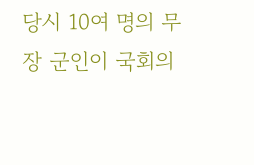당시 10여 명의 무장 군인이 국회의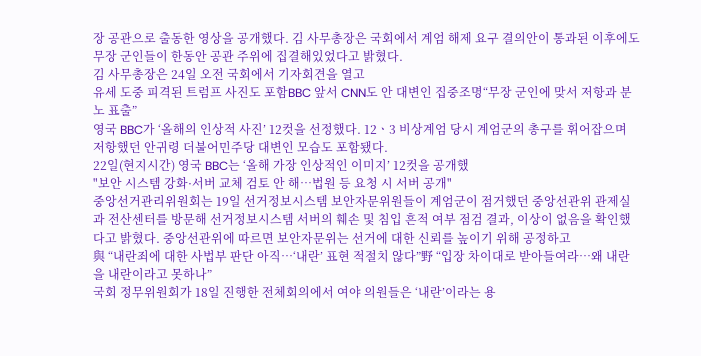장 공관으로 출동한 영상을 공개했다. 김 사무총장은 국회에서 계엄 해제 요구 결의안이 통과된 이후에도 무장 군인들이 한동안 공관 주위에 집결해있었다고 밝혔다.
김 사무총장은 24일 오전 국회에서 기자회견을 열고
유세 도중 피격된 트럼프 사진도 포함BBC 앞서 CNN도 안 대변인 집중조명“무장 군인에 맞서 저항과 분노 표출”
영국 BBC가 ‘올해의 인상적 사진’ 12컷을 선정했다. 12ㆍ3 비상계엄 당시 계엄군의 총구를 휘어잡으며 저항했던 안귀령 더불어민주당 대변인 모습도 포함됐다.
22일(현지시간) 영국 BBC는 ‘올해 가장 인상적인 이미지’ 12컷을 공개했
"보안 시스템 강화·서버 교체 검토 안 해…법원 등 요청 시 서버 공개"
중앙선거관리위원회는 19일 선거정보시스템 보안자문위원들이 계엄군이 점거했던 중앙선관위 관제실과 전산센터를 방문해 선거정보시스템 서버의 훼손 및 침입 흔적 여부 점검 결과, 이상이 없음을 확인했다고 밝혔다. 중앙선관위에 따르면 보안자문위는 선거에 대한 신뢰를 높이기 위해 공정하고
與 “내란죄에 대한 사법부 판단 아직…‘내란’ 표현 적절치 않다”野 “입장 차이대로 받아들여라…왜 내란을 내란이라고 못하나”
국회 정무위원회가 18일 진행한 전체회의에서 여야 의원들은 ‘내란’이라는 용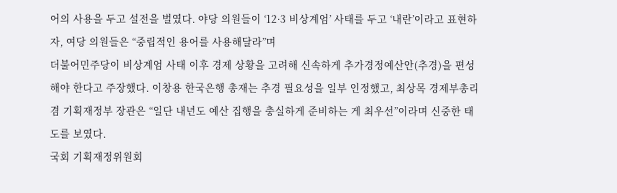어의 사용을 두고 설전을 벌였다. 야당 의원들이 ‘12·3 비상계엄’ 사태를 두고 ‘내란’이라고 표현하자, 여당 의원들은 “중립적인 용어를 사용해달라”며
더불어민주당이 비상계엄 사태 이후 경제 상황을 고려해 신속하게 추가경정예산안(추경)을 편성해야 한다고 주장했다. 이창용 한국은행 총재는 추경 필요성을 일부 인정했고, 최상목 경제부총리 겸 기획재정부 장관은 “일단 내년도 예산 집행을 충실하게 준비하는 게 최우선”이라며 신중한 태도를 보였다.
국회 기획재정위원회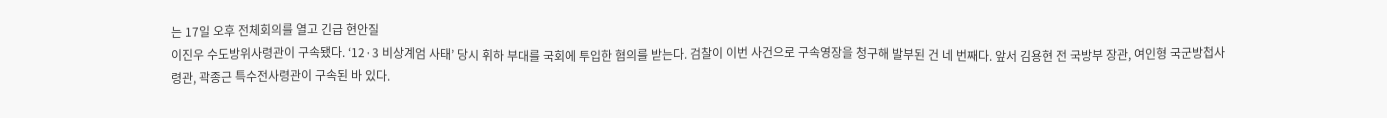는 17일 오후 전체회의를 열고 긴급 현안질
이진우 수도방위사령관이 구속됐다. ‘12·3 비상계엄 사태’ 당시 휘하 부대를 국회에 투입한 혐의를 받는다. 검찰이 이번 사건으로 구속영장을 청구해 발부된 건 네 번째다. 앞서 김용현 전 국방부 장관, 여인형 국군방첩사령관, 곽종근 특수전사령관이 구속된 바 있다.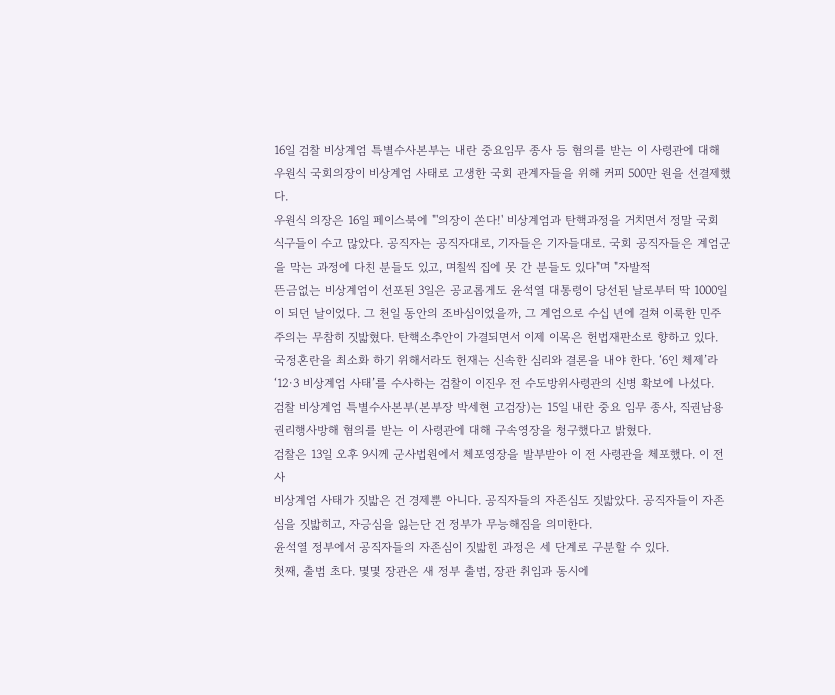16일 검찰 비상계엄 특별수사본부는 내란 중요임무 종사 등 혐의를 받는 이 사령관에 대해
우원식 국회의장이 비상계엄 사태로 고생한 국회 관계자들을 위해 커피 500만 원을 선결제했다.
우원식 의장은 16일 페이스북에 "'의장이 쏜다!' 비상계엄과 탄핵과정을 거치면서 정말 국회 식구들이 수고 많았다. 공직자는 공직자대로, 기자들은 기자들대로. 국회 공직자들은 계엄군을 막는 과정에 다친 분들도 있고, 며칠씩 집에 못 간 분들도 있다"며 "자발적
뜬금없는 비상계엄이 선포된 3일은 공교롭게도 윤석열 대통령이 당선된 날로부터 딱 1000일이 되던 날이었다. 그 천일 동안의 조바심이었을까, 그 계엄으로 수십 년에 걸쳐 이룩한 민주주의는 무참히 짓밟혔다. 탄핵소추안이 가결되면서 이제 이목은 헌법재판소로 향하고 있다. 국정혼란을 최소화 하기 위해서라도 헌재는 신속한 심리와 결론을 내야 한다. ‘6인 체제’라
‘12·3 비상계엄 사태’를 수사하는 검찰이 이진우 전 수도방위사령관의 신병 확보에 나섰다.
검찰 비상계엄 특별수사본부(본부장 박세현 고검장)는 15일 내란 중요 임무 종사, 직권남용 권리행사방해 혐의를 받는 이 사령관에 대해 구속영장을 청구했다고 밝혔다.
검찰은 13일 오후 9시께 군사법원에서 체포영장을 발부받아 이 전 사령관을 체포했다. 이 전 사
비상계엄 사태가 짓밟은 건 경제뿐 아니다. 공직자들의 자존심도 짓밟았다. 공직자들이 자존심을 짓밟히고, 자긍심을 잃는단 건 정부가 무능해짐을 의미한다.
윤석열 정부에서 공직자들의 자존심이 짓밟힌 과정은 세 단계로 구분할 수 있다.
첫째, 출범 초다. 몇몇 장관은 새 정부 출범, 장관 취임과 동시에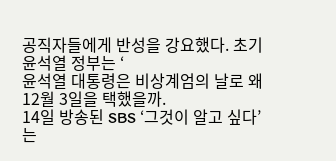공직자들에게 반성을 강요했다. 초기 윤석열 정부는 ‘
윤석열 대통령은 비상계엄의 날로 왜 12월 3일을 택했을까.
14일 방송된 SBS ‘그것이 알고 싶다’는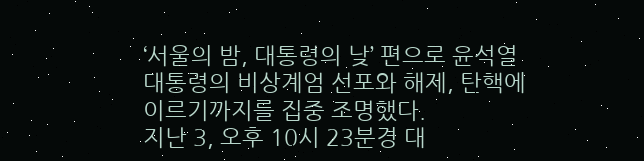‘서울의 밤, 대통령의 낮’ 편으로 윤석열 대통령의 비상계엄 선포와 해제, 탄핵에 이르기까지를 집중 조명했다.
지난 3, 오후 10시 23분경 대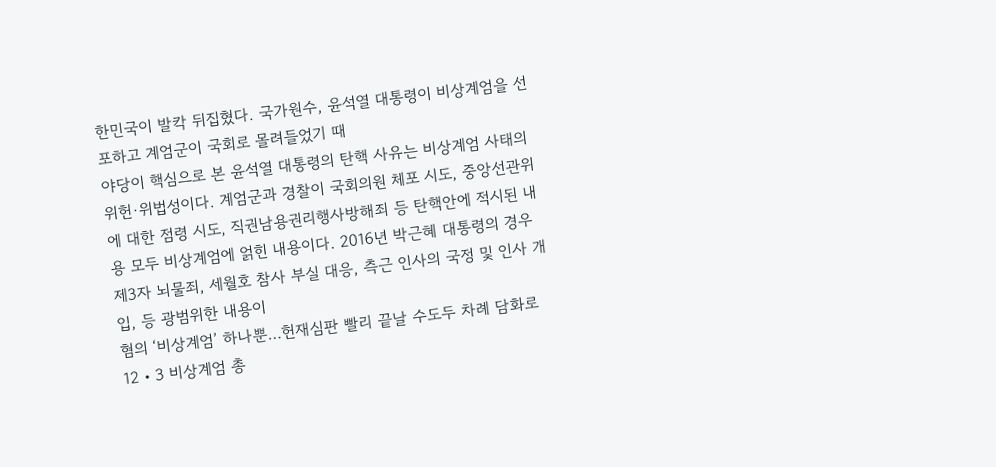한민국이 발칵 뒤집혔다. 국가원수, 윤석열 대통령이 비상계엄을 선포하고 계엄군이 국회로 몰려들었기 때
야당이 핵심으로 본 윤석열 대통령의 탄핵 사유는 비상계엄 사태의 위헌·위법성이다. 계엄군과 경찰이 국회의원 체포 시도, 중앙선관위에 대한 점령 시도, 직권남용권리행사방해죄 등 탄핵안에 적시된 내용 모두 비상계엄에 얽힌 내용이다. 2016년 박근혜 대통령의 경우 제3자 뇌물죄, 세월호 참사 부실 대응, 측근 인사의 국정 및 인사 개입, 등 광범위한 내용이
혐의 ‘비상계엄’ 하나뿐…헌재심판 빨리 끝날 수도두 차례 담화로 12‧3 비상계엄 총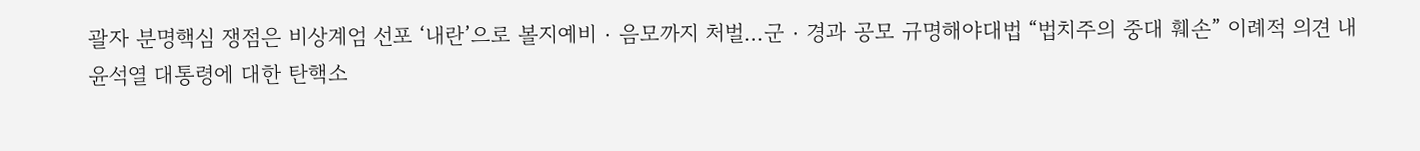괄자 분명핵심 쟁점은 비상계엄 선포 ‘내란’으로 볼지예비‧음모까지 처벌…군‧경과 공모 규명해야대법 “법치주의 중대 훼손” 이례적 의견 내
윤석열 대통령에 대한 탄핵소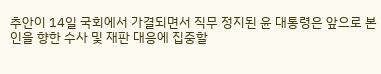추안이 14일 국회에서 가결되면서 직무 정지된 윤 대통령은 앞으로 본인을 향한 수사 및 재판 대응에 집중할